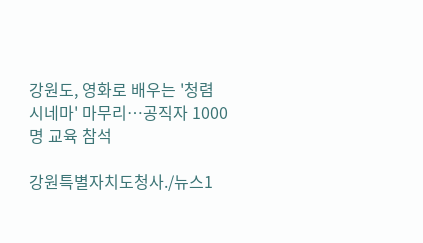강원도, 영화로 배우는 '청렴 시네마' 마무리…공직자 1000명 교육 참석

강원특별자치도청사./뉴스1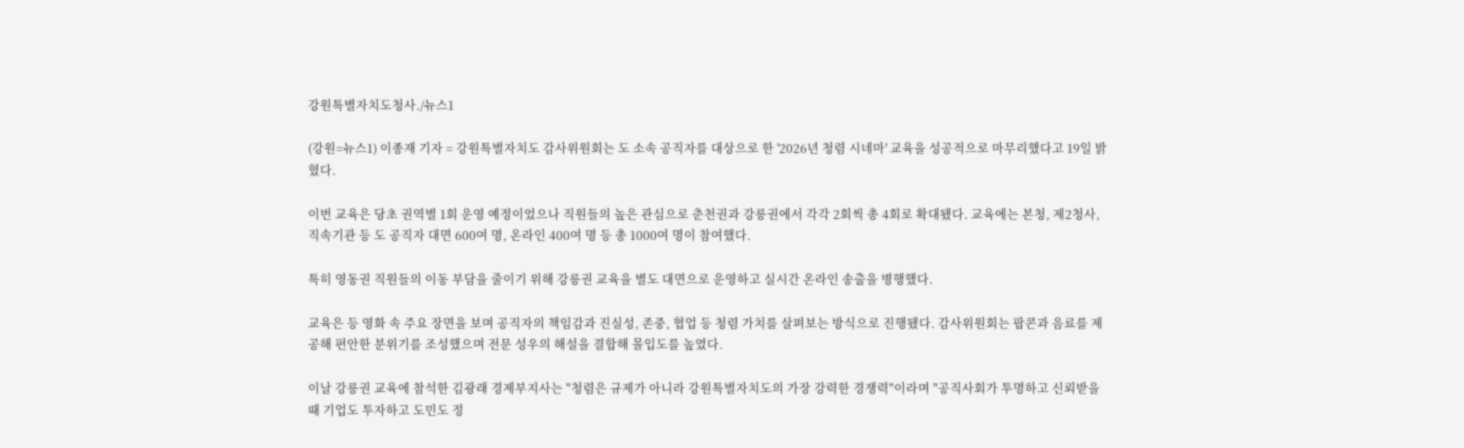강원특별자치도청사./뉴스1

(강원=뉴스1) 이종재 기자 = 강원특별자치도 감사위원회는 도 소속 공직자를 대상으로 한 '2026년 청렴 시네마' 교육을 성공적으로 마무리했다고 19일 밝혔다.

이번 교육은 당초 권역별 1회 운영 예정이었으나 직원들의 높은 관심으로 춘천권과 강릉권에서 각각 2회씩 총 4회로 확대됐다. 교육에는 본청, 제2청사, 직속기관 등 도 공직자 대면 600여 명, 온라인 400여 명 등 총 1000여 명이 참여했다.

특히 영동권 직원들의 이동 부담을 줄이기 위해 강릉권 교육을 별도 대면으로 운영하고 실시간 온라인 송출을 병행했다.

교육은 등 영화 속 주요 장면을 보며 공직자의 책임감과 진실성, 존중, 협업 등 청렴 가치를 살펴보는 방식으로 진행됐다. 감사위원회는 팝콘과 음료를 제공해 편안한 분위기를 조성했으며 전문 성우의 해설을 결합해 몰입도를 높였다.

이날 강릉권 교육에 참석한 김광래 경제부지사는 "청렴은 규제가 아니라 강원특별자치도의 가장 강력한 경쟁력"이라며 "공직사회가 투명하고 신뢰받을 때 기업도 투자하고 도민도 정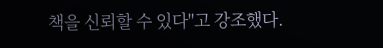책을 신뢰할 수 있다"고 강조했다.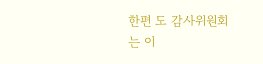한편 도 감사위원회는 이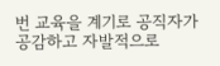번 교육을 계기로 공직자가 공감하고 자발적으로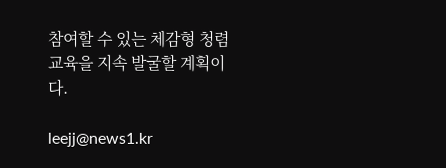참여할 수 있는 체감형 청렴교육을 지속 발굴할 계획이다.

leejj@news1.kr